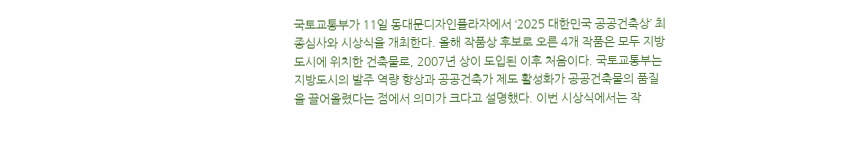국토교통부가 11일 동대문디자인플라자에서 ‘2025 대한민국 공공건축상’ 최종심사와 시상식을 개최한다. 올해 작품상 후보로 오른 4개 작품은 모두 지방도시에 위치한 건축물로, 2007년 상이 도입된 이후 처음이다. 국토교통부는 지방도시의 발주 역량 향상과 공공건축가 제도 활성화가 공공건축물의 품질을 끌어올렸다는 점에서 의미가 크다고 설명했다. 이번 시상식에서는 작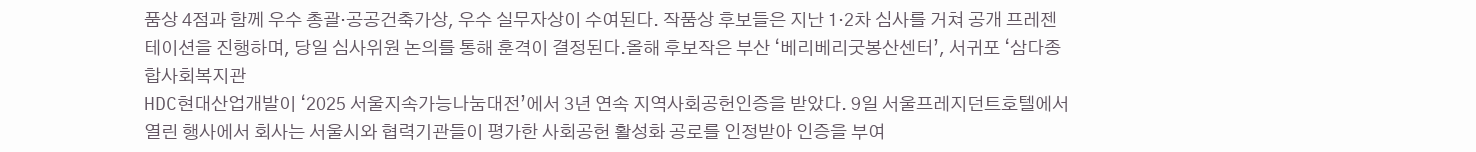품상 4점과 함께 우수 총괄·공공건축가상, 우수 실무자상이 수여된다. 작품상 후보들은 지난 1·2차 심사를 거쳐 공개 프레젠테이션을 진행하며, 당일 심사위원 논의를 통해 훈격이 결정된다.올해 후보작은 부산 ‘베리베리굿봉산센터’, 서귀포 ‘삼다종합사회복지관
HDC현대산업개발이 ‘2025 서울지속가능나눔대전’에서 3년 연속 지역사회공헌인증을 받았다. 9일 서울프레지던트호텔에서 열린 행사에서 회사는 서울시와 협력기관들이 평가한 사회공헌 활성화 공로를 인정받아 인증을 부여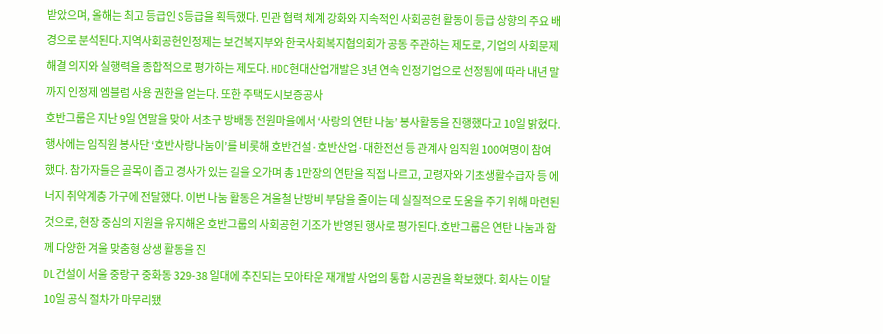받았으며, 올해는 최고 등급인 S등급을 획득했다. 민관 협력 체계 강화와 지속적인 사회공헌 활동이 등급 상향의 주요 배경으로 분석된다.지역사회공헌인정제는 보건복지부와 한국사회복지협의회가 공동 주관하는 제도로, 기업의 사회문제 해결 의지와 실행력을 종합적으로 평가하는 제도다. HDC현대산업개발은 3년 연속 인정기업으로 선정됨에 따라 내년 말까지 인정제 엠블럼 사용 권한을 얻는다. 또한 주택도시보증공사
호반그룹은 지난 9일 연말을 맞아 서초구 방배동 전원마을에서 ‘사랑의 연탄 나눔’ 봉사활동을 진행했다고 10일 밝혔다. 행사에는 임직원 봉사단 ‘호반사랑나눔이’를 비롯해 호반건설·호반산업·대한전선 등 관계사 임직원 100여명이 참여했다. 참가자들은 골목이 좁고 경사가 있는 길을 오가며 총 1만장의 연탄을 직접 나르고, 고령자와 기초생활수급자 등 에너지 취약계층 가구에 전달했다. 이번 나눔 활동은 겨울철 난방비 부담을 줄이는 데 실질적으로 도움을 주기 위해 마련된 것으로, 현장 중심의 지원을 유지해온 호반그룹의 사회공헌 기조가 반영된 행사로 평가된다.호반그룹은 연탄 나눔과 함께 다양한 겨울 맞춤형 상생 활동을 진
DL건설이 서울 중랑구 중화동 329-38 일대에 추진되는 모아타운 재개발 사업의 통합 시공권을 확보했다. 회사는 이달 10일 공식 절차가 마무리됐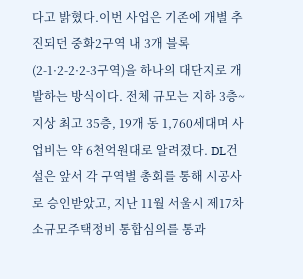다고 밝혔다.이번 사업은 기존에 개별 추진되던 중화2구역 내 3개 블록(2-1·2-2·2-3구역)을 하나의 대단지로 개발하는 방식이다. 전체 규모는 지하 3층~지상 최고 35층, 19개 동 1,760세대며 사업비는 약 6천억원대로 알려졌다. DL건설은 앞서 각 구역별 총회를 통해 시공사로 승인받았고, 지난 11월 서울시 제17차 소규모주택정비 통합심의를 통과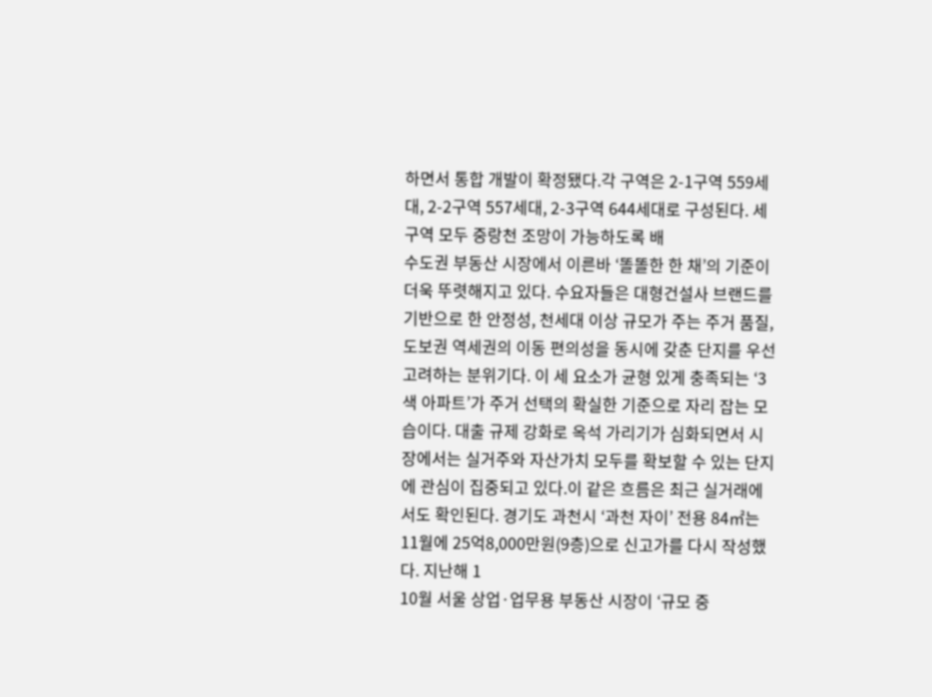하면서 통합 개발이 확정됐다.각 구역은 2-1구역 559세대, 2-2구역 557세대, 2-3구역 644세대로 구성된다. 세 구역 모두 중랑천 조망이 가능하도록 배
수도권 부동산 시장에서 이른바 ‘똘똘한 한 채’의 기준이 더욱 뚜렷해지고 있다. 수요자들은 대형건설사 브랜드를 기반으로 한 안정성, 천세대 이상 규모가 주는 주거 품질, 도보권 역세권의 이동 편의성을 동시에 갖춘 단지를 우선 고려하는 분위기다. 이 세 요소가 균형 있게 충족되는 ‘3색 아파트’가 주거 선택의 확실한 기준으로 자리 잡는 모습이다. 대출 규제 강화로 옥석 가리기가 심화되면서 시장에서는 실거주와 자산가치 모두를 확보할 수 있는 단지에 관심이 집중되고 있다.이 같은 흐름은 최근 실거래에서도 확인된다. 경기도 과천시 ‘과천 자이’ 전용 84㎡는 11월에 25억8,000만원(9층)으로 신고가를 다시 작성했다. 지난해 1
10월 서울 상업·업무용 부동산 시장이 ‘규모 중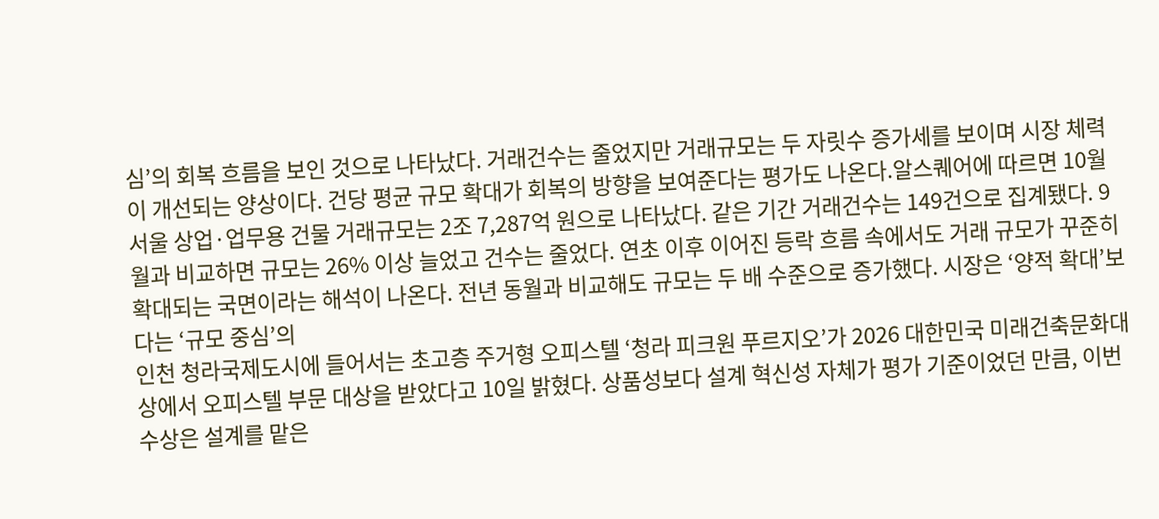심’의 회복 흐름을 보인 것으로 나타났다. 거래건수는 줄었지만 거래규모는 두 자릿수 증가세를 보이며 시장 체력이 개선되는 양상이다. 건당 평균 규모 확대가 회복의 방향을 보여준다는 평가도 나온다.알스퀘어에 따르면 10월 서울 상업·업무용 건물 거래규모는 2조 7,287억 원으로 나타났다. 같은 기간 거래건수는 149건으로 집계됐다. 9월과 비교하면 규모는 26% 이상 늘었고 건수는 줄었다. 연초 이후 이어진 등락 흐름 속에서도 거래 규모가 꾸준히 확대되는 국면이라는 해석이 나온다. 전년 동월과 비교해도 규모는 두 배 수준으로 증가했다. 시장은 ‘양적 확대’보다는 ‘규모 중심’의
인천 청라국제도시에 들어서는 초고층 주거형 오피스텔 ‘청라 피크원 푸르지오’가 2026 대한민국 미래건축문화대상에서 오피스텔 부문 대상을 받았다고 10일 밝혔다. 상품성보다 설계 혁신성 자체가 평가 기준이었던 만큼, 이번 수상은 설계를 맡은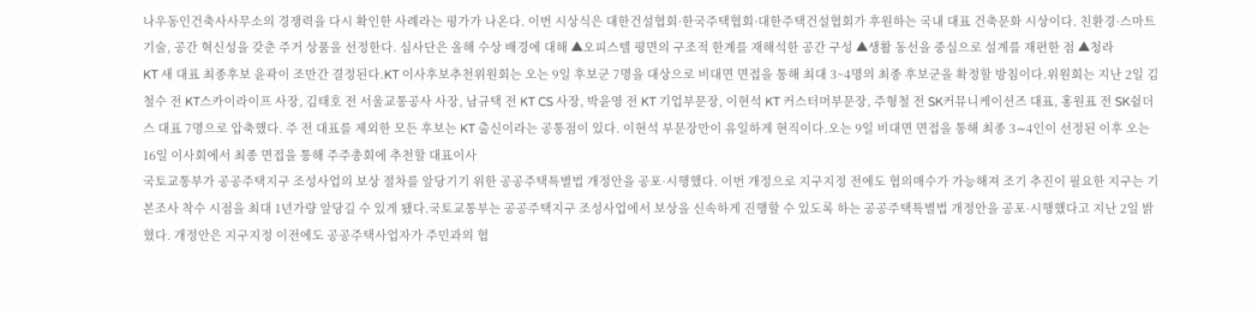나우동인건축사사무소의 경쟁력을 다시 확인한 사례라는 평가가 나온다. 이번 시상식은 대한건설협회·한국주택협회·대한주택건설협회가 후원하는 국내 대표 건축문화 시상이다. 친환경·스마트 기술, 공간 혁신성을 갖춘 주거 상품을 선정한다. 심사단은 올해 수상 배경에 대해 ▲오피스텔 평면의 구조적 한계를 재해석한 공간 구성 ▲생활 동선을 중심으로 설계를 재편한 점 ▲청라
KT 새 대표 최종후보 윤곽이 조만간 결정된다.KT 이사후보추천위원회는 오는 9일 후보군 7명을 대상으로 비대면 면접을 통해 최대 3~4명의 최종 후보군을 확정할 방침이다.위원회는 지난 2일 김철수 전 KT스카이라이프 사장, 김태호 전 서울교통공사 사장, 남규택 전 KT CS 사장, 박윤영 전 KT 기업부문장, 이현석 KT 커스터머부문장, 주형철 전 SK커뮤니케이션즈 대표, 홍원표 전 SK쉴더스 대표 7명으로 압축했다. 주 전 대표를 제외한 모든 후보는 KT 출신이라는 공통점이 있다. 이현석 부문장만이 유일하게 현직이다.오는 9일 비대면 면접을 통해 최종 3∼4인이 선정된 이후 오는 16일 이사회에서 최종 면접을 통해 주주총회에 추천할 대표이사
국토교통부가 공공주택지구 조성사업의 보상 절차를 앞당기기 위한 공공주택특별법 개정안을 공포·시행했다. 이번 개정으로 지구지정 전에도 협의매수가 가능해져 조기 추진이 필요한 지구는 기본조사 착수 시점을 최대 1년가량 앞당길 수 있게 됐다.국토교통부는 공공주택지구 조성사업에서 보상을 신속하게 진행할 수 있도록 하는 공공주택특별법 개정안을 공포·시행했다고 지난 2일 밝혔다. 개정안은 지구지정 이전에도 공공주택사업자가 주민과의 협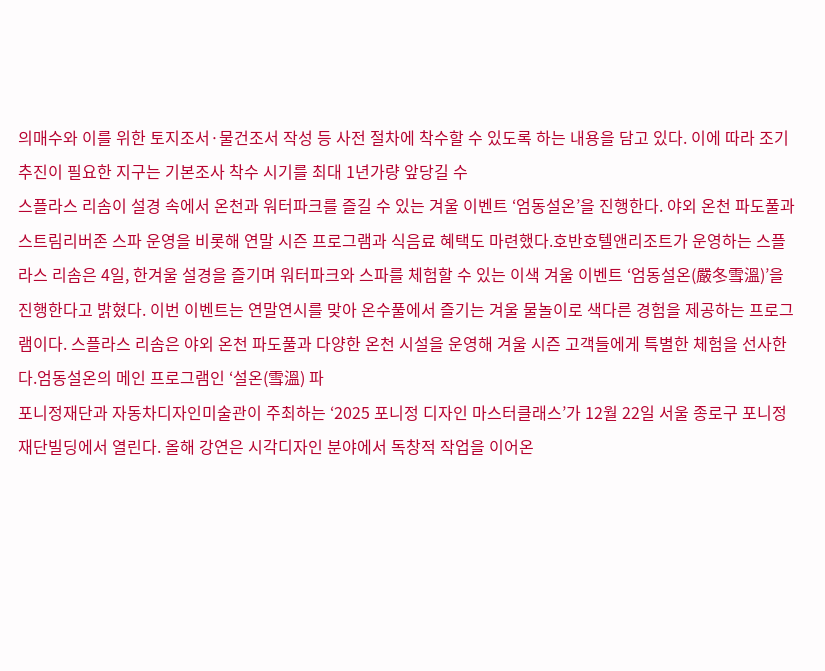의매수와 이를 위한 토지조서·물건조서 작성 등 사전 절차에 착수할 수 있도록 하는 내용을 담고 있다. 이에 따라 조기 추진이 필요한 지구는 기본조사 착수 시기를 최대 1년가량 앞당길 수
스플라스 리솜이 설경 속에서 온천과 워터파크를 즐길 수 있는 겨울 이벤트 ‘엄동설온’을 진행한다. 야외 온천 파도풀과 스트림리버존 스파 운영을 비롯해 연말 시즌 프로그램과 식음료 혜택도 마련했다.호반호텔앤리조트가 운영하는 스플라스 리솜은 4일, 한겨울 설경을 즐기며 워터파크와 스파를 체험할 수 있는 이색 겨울 이벤트 ‘엄동설온(嚴冬雪溫)’을 진행한다고 밝혔다. 이번 이벤트는 연말연시를 맞아 온수풀에서 즐기는 겨울 물놀이로 색다른 경험을 제공하는 프로그램이다. 스플라스 리솜은 야외 온천 파도풀과 다양한 온천 시설을 운영해 겨울 시즌 고객들에게 특별한 체험을 선사한다.엄동설온의 메인 프로그램인 ‘설온(雪溫) 파
포니정재단과 자동차디자인미술관이 주최하는 ‘2025 포니정 디자인 마스터클래스’가 12월 22일 서울 종로구 포니정재단빌딩에서 열린다. 올해 강연은 시각디자인 분야에서 독창적 작업을 이어온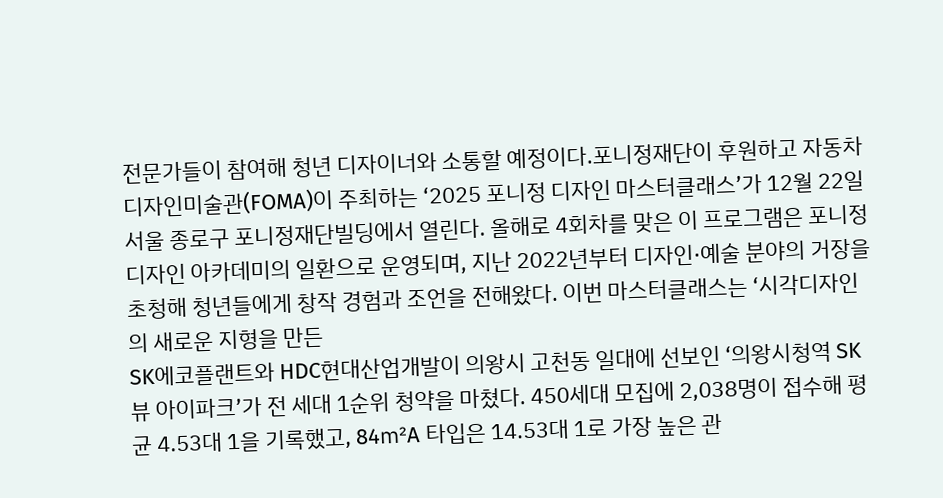전문가들이 참여해 청년 디자이너와 소통할 예정이다.포니정재단이 후원하고 자동차디자인미술관(FOMA)이 주최하는 ‘2025 포니정 디자인 마스터클래스’가 12월 22일 서울 종로구 포니정재단빌딩에서 열린다. 올해로 4회차를 맞은 이 프로그램은 포니정 디자인 아카데미의 일환으로 운영되며, 지난 2022년부터 디자인·예술 분야의 거장을 초청해 청년들에게 창작 경험과 조언을 전해왔다. 이번 마스터클래스는 ‘시각디자인의 새로운 지형을 만든
SK에코플랜트와 HDC현대산업개발이 의왕시 고천동 일대에 선보인 ‘의왕시청역 SK뷰 아이파크’가 전 세대 1순위 청약을 마쳤다. 450세대 모집에 2,038명이 접수해 평균 4.53대 1을 기록했고, 84㎡A 타입은 14.53대 1로 가장 높은 관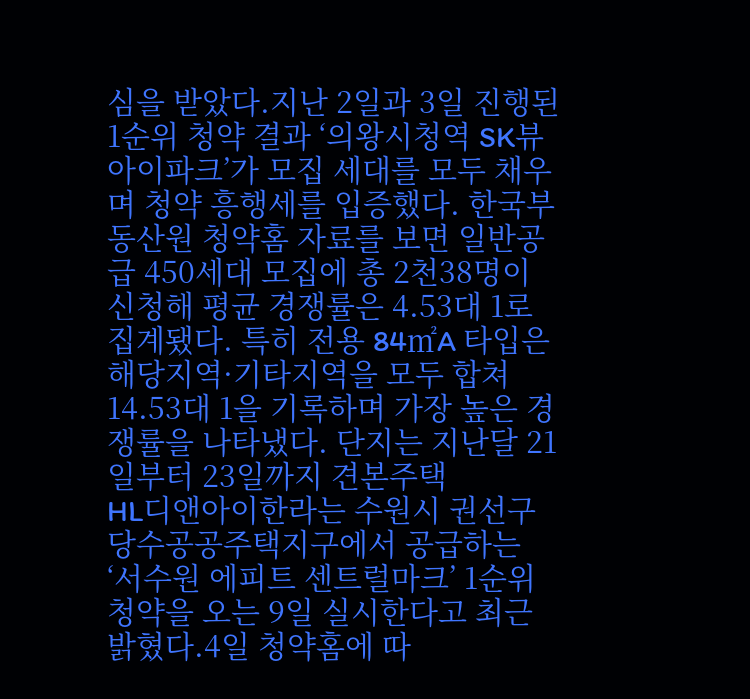심을 받았다.지난 2일과 3일 진행된 1순위 청약 결과 ‘의왕시청역 SK뷰 아이파크’가 모집 세대를 모두 채우며 청약 흥행세를 입증했다. 한국부동산원 청약홈 자료를 보면 일반공급 450세대 모집에 총 2천38명이 신청해 평균 경쟁률은 4.53대 1로 집계됐다. 특히 전용 84㎡A 타입은 해당지역·기타지역을 모두 합쳐 14.53대 1을 기록하며 가장 높은 경쟁률을 나타냈다. 단지는 지난달 21일부터 23일까지 견본주택
HL디앤아이한라는 수원시 권선구 당수공공주택지구에서 공급하는 ‘서수원 에피트 센트럴마크’ 1순위 청약을 오는 9일 실시한다고 최근 밝혔다.4일 청약홈에 따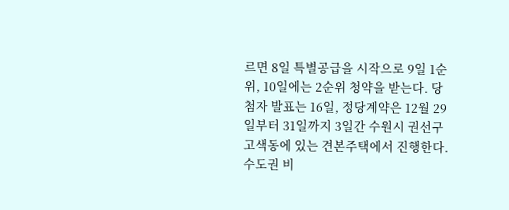르면 8일 특별공급을 시작으로 9일 1순위, 10일에는 2순위 청약을 받는다. 당첨자 발표는 16일, 정당계약은 12월 29일부터 31일까지 3일간 수원시 권선구 고색동에 있는 견본주택에서 진행한다.수도권 비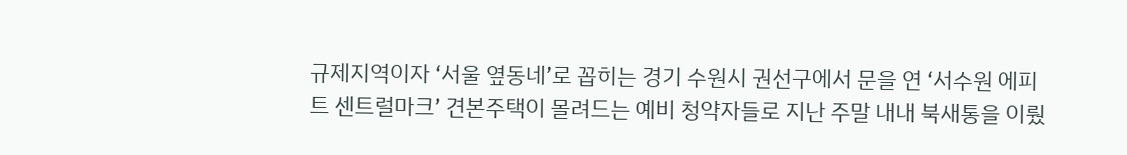규제지역이자 ‘서울 옆동네’로 꼽히는 경기 수원시 권선구에서 문을 연 ‘서수원 에피트 센트럴마크’ 견본주택이 몰려드는 예비 청약자들로 지난 주말 내내 북새통을 이뤘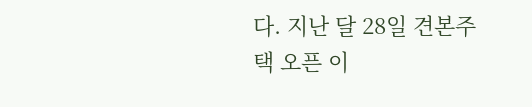다. 지난 달 28일 견본주택 오픈 이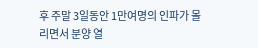후 주말 3일동안 1만여명의 인파가 몰리면서 분양 열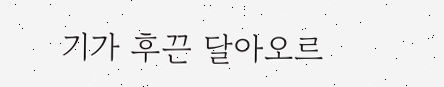기가 후끈 달아오르